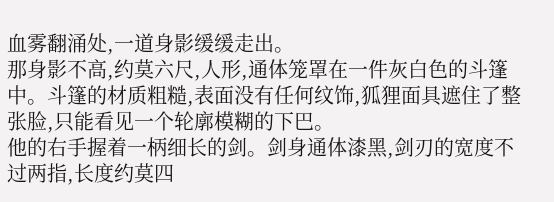血雾翻涌处,一道身影缓缓走出。
那身影不高,约莫六尺,人形,通体笼罩在一件灰白色的斗篷中。斗篷的材质粗糙,表面没有任何纹饰,狐狸面具遮住了整张脸,只能看见一个轮廓模糊的下巴。
他的右手握着一柄细长的剑。剑身通体漆黑,剑刃的宽度不过两指,长度约莫四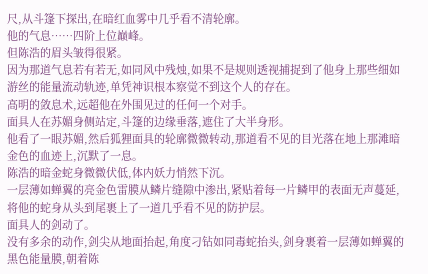尺,从斗篷下探出,在暗红血雾中几乎看不清轮廓。
他的气息……四阶上位巅峰。
但陈浩的眉头皱得很紧。
因为那道气息若有若无,如同风中残烛,如果不是规则透视捕捉到了他身上那些细如游丝的能量流动轨迹,单凭神识根本察觉不到这个人的存在。
高明的敛息术,远超他在外围见过的任何一个对手。
面具人在苏媚身侧站定,斗篷的边缘垂落,遮住了大半身形。
他看了一眼苏媚,然后狐狸面具的轮廓微微转动,那道看不见的目光落在地上那滩暗金色的血迹上,沉默了一息。
陈浩的暗金蛇身微微伏低,体内妖力悄然下沉。
一层薄如蝉翼的亮金色雷膜从鳞片缝隙中渗出,紧贴着每一片鳞甲的表面无声蔓延,将他的蛇身从头到尾裹上了一道几乎看不见的防护层。
面具人的剑动了。
没有多余的动作,剑尖从地面抬起,角度刁钻如同毒蛇抬头,剑身裹着一层薄如蝉翼的黑色能量膜,朝着陈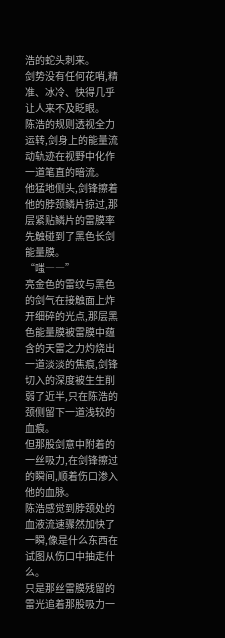浩的蛇头刺来。
剑势没有任何花哨,精准、冰冷、快得几乎让人来不及眨眼。
陈浩的规则透视全力运转,剑身上的能量流动轨迹在视野中化作一道笔直的暗流。
他猛地侧头,剑锋擦着他的脖颈鳞片掠过,那层紧贴鳞片的雷膜率先触碰到了黑色长剑能量膜。
“嗤――”
亮金色的雷纹与黑色的剑气在接触面上炸开细碎的光点,那层黑色能量膜被雷膜中蕴含的天雷之力灼烧出一道淡淡的焦痕,剑锋切入的深度被生生削弱了近半,只在陈浩的颈侧留下一道浅较的血痕。
但那股剑意中附着的一丝吸力,在剑锋擦过的瞬间,顺着伤口渗入他的血脉。
陈浩感觉到脖颈处的血液流速骤然加快了一瞬,像是什么东西在试图从伤口中抽走什么。
只是那丝雷膜残留的雷光追着那股吸力一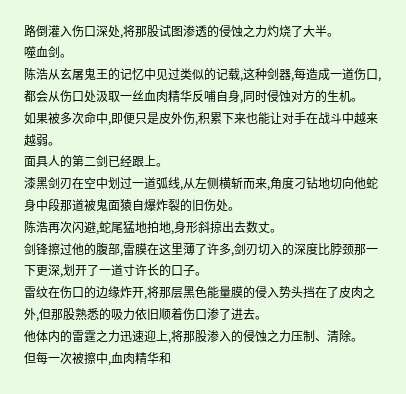路倒灌入伤口深处,将那股试图渗透的侵蚀之力灼烧了大半。
噬血剑。
陈浩从玄屠鬼王的记忆中见过类似的记载,这种剑器,每造成一道伤口,都会从伤口处汲取一丝血肉精华反哺自身,同时侵蚀对方的生机。
如果被多次命中,即便只是皮外伤,积累下来也能让对手在战斗中越来越弱。
面具人的第二剑已经跟上。
漆黑剑刃在空中划过一道弧线,从左侧横斩而来,角度刁钻地切向他蛇身中段那道被鬼面猿自爆炸裂的旧伤处。
陈浩再次闪避,蛇尾猛地拍地,身形斜掠出去数丈。
剑锋擦过他的腹部,雷膜在这里薄了许多,剑刃切入的深度比脖颈那一下更深,划开了一道寸许长的口子。
雷纹在伤口的边缘炸开,将那层黑色能量膜的侵入势头挡在了皮肉之外,但那股熟悉的吸力依旧顺着伤口渗了进去。
他体内的雷霆之力迅速迎上,将那股渗入的侵蚀之力压制、清除。
但每一次被擦中,血肉精华和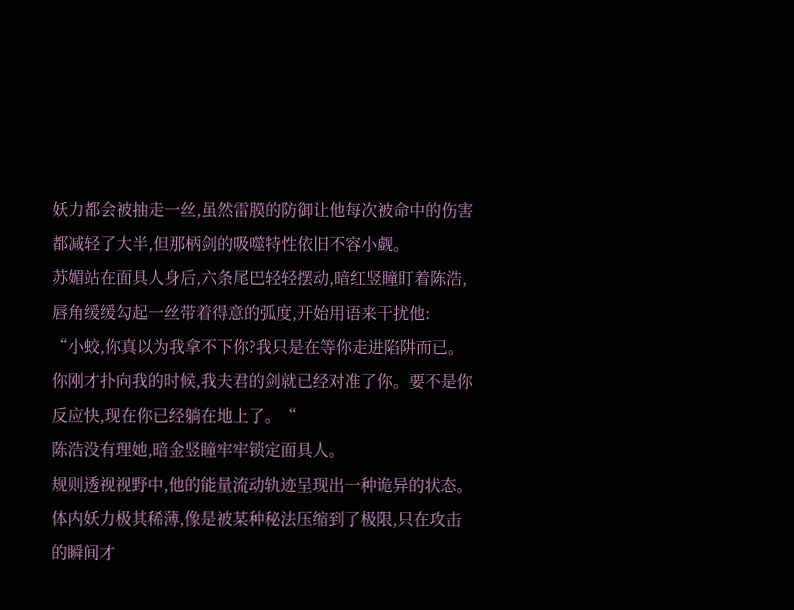妖力都会被抽走一丝,虽然雷膜的防御让他每次被命中的伤害都减轻了大半,但那柄剑的吸噬特性依旧不容小觑。
苏媚站在面具人身后,六条尾巴轻轻摆动,暗红竖瞳盯着陈浩,唇角缓缓勾起一丝带着得意的弧度,开始用语来干扰他:
“小蛟,你真以为我拿不下你?我只是在等你走进陷阱而已。你刚才扑向我的时候,我夫君的剑就已经对准了你。要不是你反应快,现在你已经躺在地上了。“
陈浩没有理她,暗金竖瞳牢牢锁定面具人。
规则透视视野中,他的能量流动轨迹呈现出一种诡异的状态。
体内妖力极其稀薄,像是被某种秘法压缩到了极限,只在攻击的瞬间才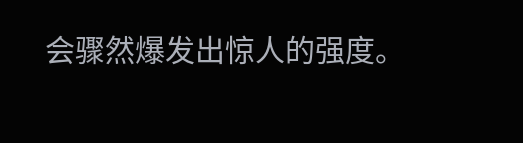会骤然爆发出惊人的强度。